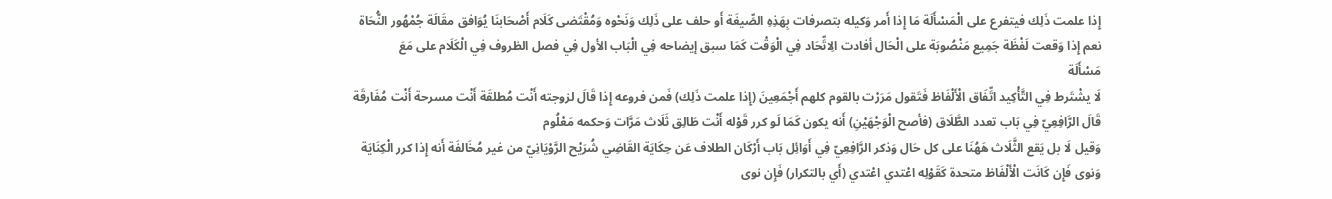إِذا علمت ذَلِك فيتفرع على الْمَسْأَلَة مَا إِذا أَمر وَكيله بتصرفات بِهَذِهِ الصِّيغَة أَو حلف على ذَلِك وَنَحْوه وَمُقْتَضى كَلَام أَصْحَابنَا يُوَافق مقَالَة جُمْهُور النُّحَاة نعم إِذا وَقعت لَفْظَة جَمِيع مَنْصُوبَة على الْحَال أفادت الِاتِّحَاد فِي الْوَقْت كَمَا سبق إيضاحه فِي الْبَاب الأول فِي فصل الظروف فِي الْكَلَام على مَعَ
مَسْأَلَة
لَا يشْتَرط فِي التَّأْكِيد اتِّفَاق الْأَلْفَاظ فَتَقول مَرَرْت بالقوم كلهم أَجْمَعِينَ (إِذا علمت ذَلِك) فَمن فروعه إِذا قَالَ لزوجته أَنْت مُطلقَة أَنْت مسرحة أَنْت مُفَارقَة
قَالَ الرَّافِعِيّ فِي بَاب تعدد الطَّلَاق (فأصح الْوَجْهَيْنِ) أَنه يكون كَمَا لَو كرر قَوْله أَنْت طَالِق ثَلَاث مَرَّات وَحكمه مَعْلُوم
وَقيل لَا بل يَقع الثَّلَاث هَهُنَا على كل حَال وَذكر الرَّافِعِيّ فِي أَوَائِل بَاب أَرْكَان الطلاف عَن حِكَايَة القَاضِي شُرَيْح الرَّوْيَانِيّ من غير مُخَالفَة أَنه إِذا كرر الْكِنَايَة وَنوى فَإِن كَانَت الْأَلْفَاظ متحدة كَقَوْلِه اعْتدي اعْتدي (أَي بالتكرار) فَإِن نوى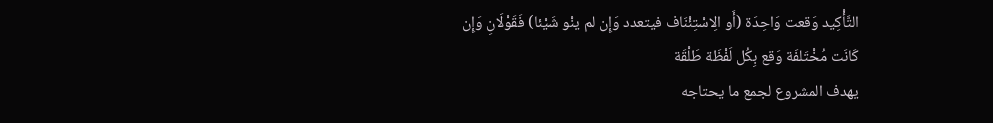التَّأْكِيد وَقعت وَاحِدَة (أَو الِاسْتِئْنَاف فيتعدد وَإِن لم ينْو شَيْئا) فَقَوْلَانِ وَإِن كَانَت مُخْتَلفَة وَقع بِكُل لَفْظَة طَلْقَة
يهدف المشروع لجمع ما يحتاجه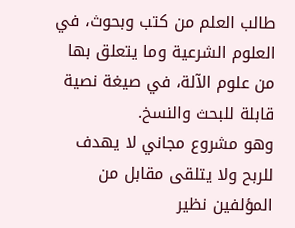طالب العلم من كتب وبحوث، في العلوم الشرعية وما يتعلق بها من علوم الآلة، في صيغة نصية قابلة للبحث والنسخ.
وهو مشروع مجاني لا يهدف للربح ولا يتلقى مقابل من المؤلفين نظير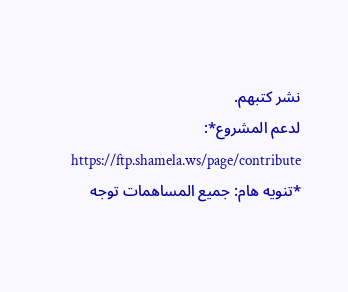نشر كتبهم.
لدعم المشروع*: https://ftp.shamela.ws/page/contribute
*تنويه هام: جميع المساهمات توجه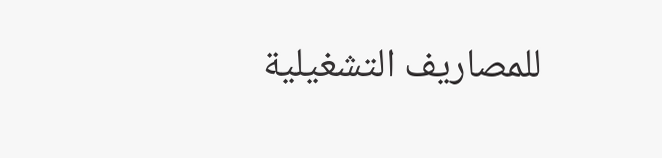للمصاريف التشغيلية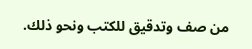من صف وتدقيق للكتب ونحو ذلك.